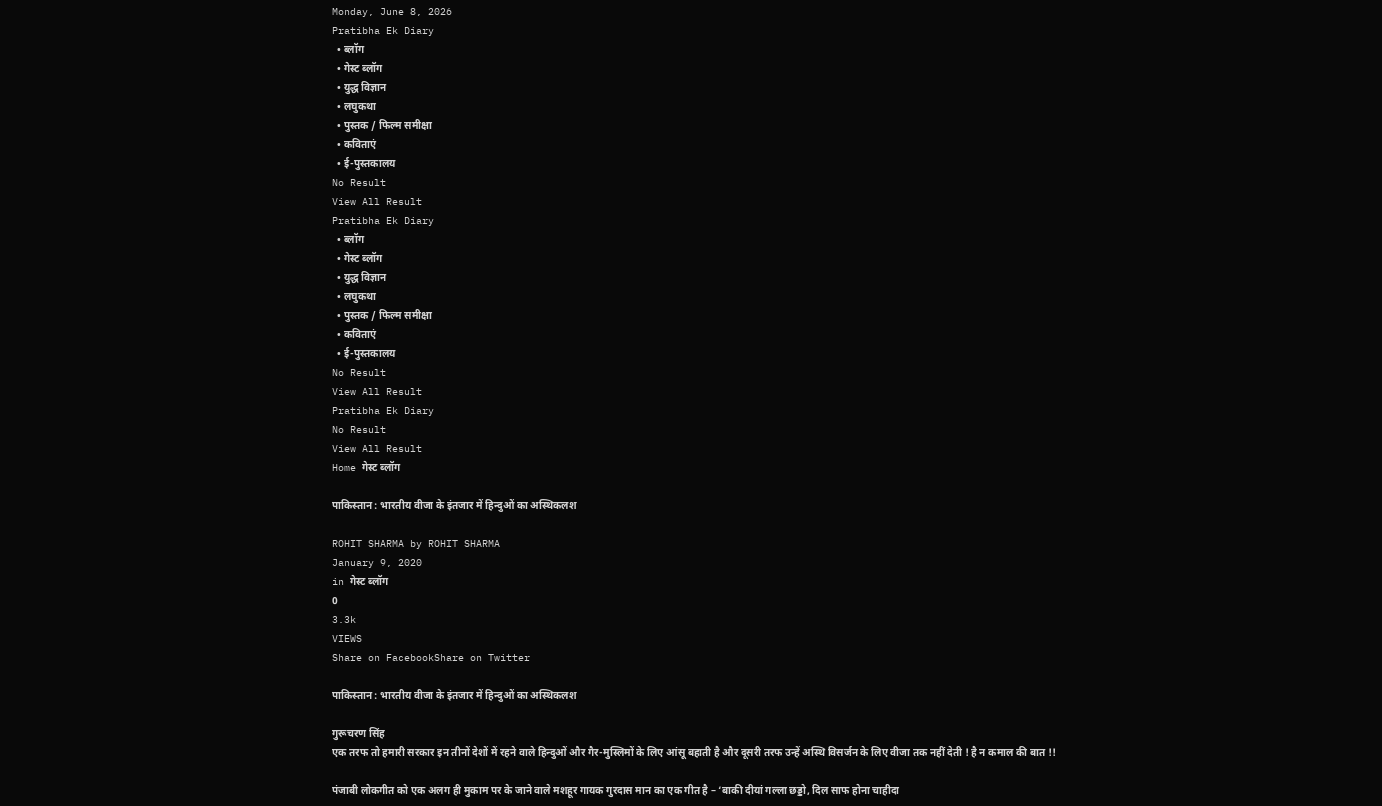Monday, June 8, 2026
Pratibha Ek Diary
  • ब्लॉग
  • गेस्ट ब्लॉग
  • युद्ध विज्ञान
  • लघुकथा
  • पुस्तक / फिल्म समीक्षा
  • कविताएं
  • ई-पुस्तकालय
No Result
View All Result
Pratibha Ek Diary
  • ब्लॉग
  • गेस्ट ब्लॉग
  • युद्ध विज्ञान
  • लघुकथा
  • पुस्तक / फिल्म समीक्षा
  • कविताएं
  • ई-पुस्तकालय
No Result
View All Result
Pratibha Ek Diary
No Result
View All Result
Home गेस्ट ब्लॉग

पाकिस्तान : भारतीय वीजा के इंतजार में हिन्दुओं का अस्थिकलश

ROHIT SHARMA by ROHIT SHARMA
January 9, 2020
in गेस्ट ब्लॉग
0
3.3k
VIEWS
Share on FacebookShare on Twitter

पाकिस्तान : भारतीय वीजा के इंतजार में हिन्दुओं का अस्थिकलश

गुरूचरण सिंह
एक तरफ तो हमारी सरकार इन तीनों देशों में रहने वाले हिन्दुओं और गैर-मुस्लिमों के लिए आंसू बहाती है और दूसरी तरफ उन्हें अस्थि विसर्जन के लिए वीजा तक नहीं देती ! है न कमाल की बात !!

पंजाबी लोकगीत को एक अलग ही मुकाम पर के जाने वाले मशहूर गायक गुरदास मान का एक गीत है – ‘बाकी दीयां गल्ला छड्डो, दिल साफ होना चाहीदा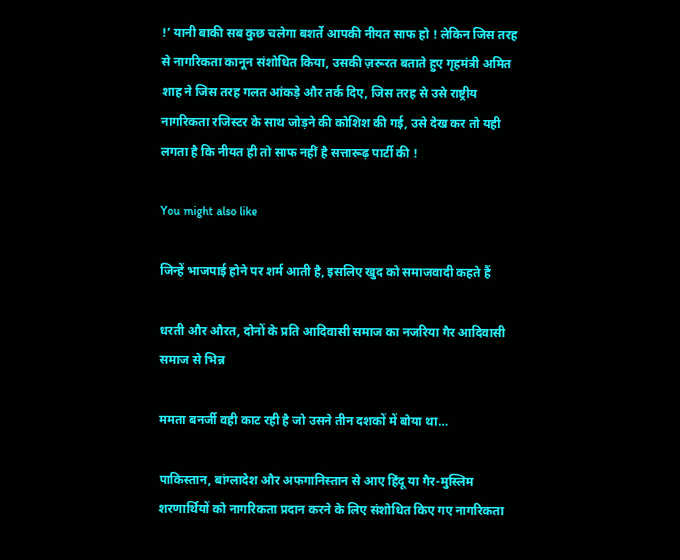!’ यानी बाकी सब कुछ चलेगा बशर्ते आपकी नीयत साफ हो ! लेकिन जिस तरह से नागरिकता कानून संशोधित किया, उसकी ज़रूरत बताते हुए गृहमंत्री अमित शाह ने जिस तरह गलत आंकड़े और तर्क दिए, जिस तरह से उसे राष्ट्रीय नागरिकता रजिस्टर के साथ जोड़ने की कोशिश की गई, उसे देख कर तो यही लगता है कि नीयत ही तो साफ नहीं है सत्तारूढ़ पार्टी की !

You might also like

जिन्हें भाजपाई होने पर शर्म आती है, इसलिए खुद को समाजवादी कहते हैं

धरती और औरत, दोनों के प्रति आदिवासी समाज का नजरिया गैर आदिवासी समाज से भिन्न

ममता बनर्जी वही काट रही है जो उसने तीन दशकों में बोया था…

पाकिस्तान, बांग्लादेश और अफगानिस्तान से आए हिंदू या गैर-मुस्लिम शरणार्थियों को नागरिकता प्रदान करने के लिए संशोधित किए गए नागरिकता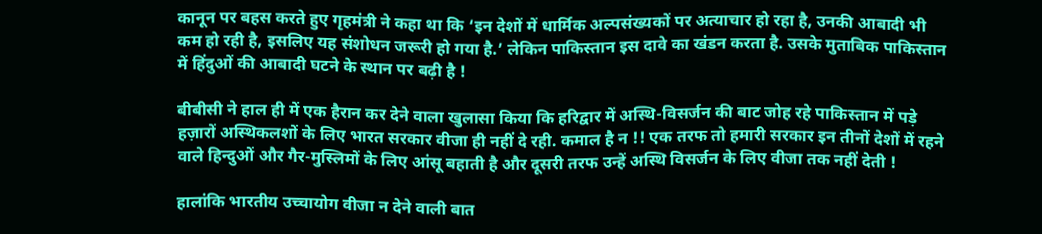कानून पर बहस करते हुए गृहमंत्री ने कहा था कि ‘इन देशों में धार्मिक अल्पसंख्यकों पर अत्याचार हो रहा है, उनकी आबादी भी कम हो रही है, इसलिए यह संशोधन जरूरी हो गया है.’ लेकिन पाकिस्तान इस दावे का खंडन करता है. उसके मुताबिक पाकिस्तान में हिंदुओं की आबादी घटने के स्थान पर बढ़ी है !

बीबीसी ने हाल ही में एक हैरान कर देने वाला खुलासा किया कि हरिद्वार में अस्थि-विसर्जन की बाट जोह रहे पाकिस्तान में पड़े हज़ारों अस्थिकलशों के लिए भारत सरकार वीजा ही नहीं दे रही. कमाल है न !! एक तरफ तो हमारी सरकार इन तीनों देशों में रहने वाले हिन्दुओं और गैर-मुस्लिमों के लिए आंसू बहाती है और दूसरी तरफ उन्हें अस्थि विसर्जन के लिए वीजा तक नहीं देती !

हालांकि भारतीय उच्चायोग वीजा न देने वाली बात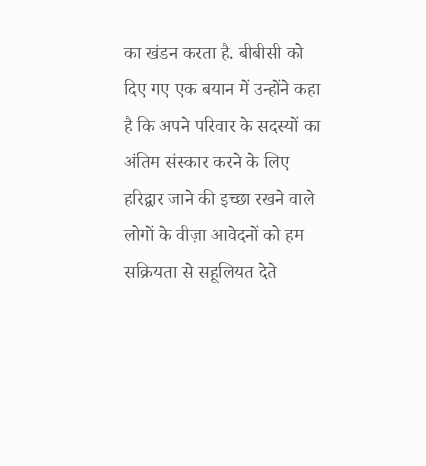का खंडन करता है. बीबीसी को दिए गए एक बयान में उन्होंने कहा है कि अपने परिवार के सदस्यों का अंतिम संस्कार करने के लिए हरिद्वार जाने की इच्छा रखने वाले लोगों के वीज़ा आवेदनों को हम सक्रियता से सहूलियत देते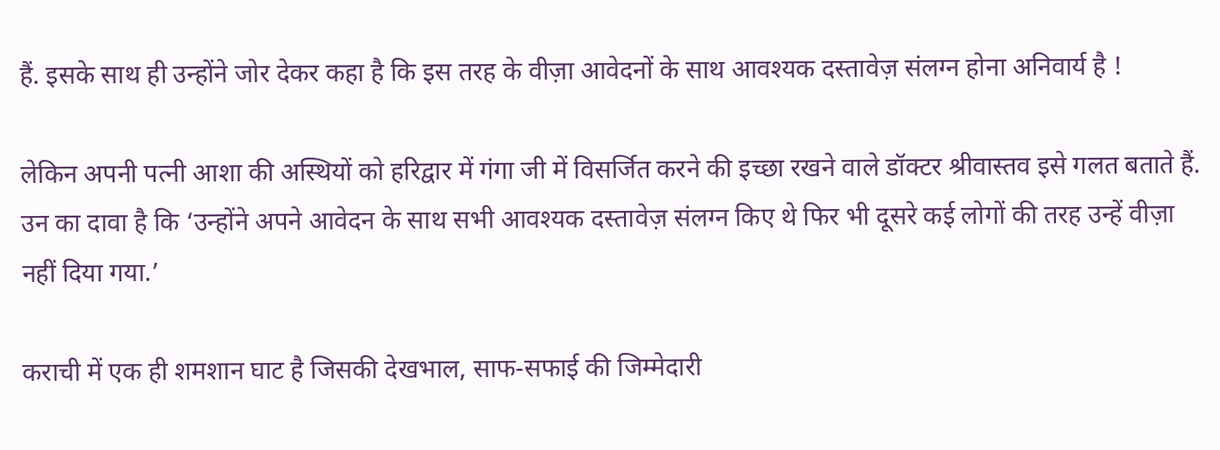हैं. इसके साथ ही उन्होंने जोर देकर कहा है कि इस तरह के वीज़ा आवेदनों के साथ आवश्यक दस्तावेज़ संलग्न होना अनिवार्य है !

लेकिन अपनी पत्नी आशा की अस्थियों को हरिद्वार में गंगा जी में विसर्जित करने की इच्छा रखने वाले डॉक्टर श्रीवास्तव इसे गलत बताते हैं. उन का दावा है कि ‘उन्होंने अपने आवेदन के साथ सभी आवश्यक दस्तावेज़ संलग्न किए थे फिर भी दूसरे कई लोगों की तरह उन्हें वीज़ा नहीं दिया गया.’

कराची में एक ही शमशान घाट है जिसकी देखभाल, साफ-सफाई की जिम्मेदारी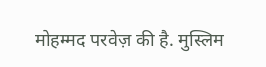मोहम्मद परवेज़ की है. मुस्लिम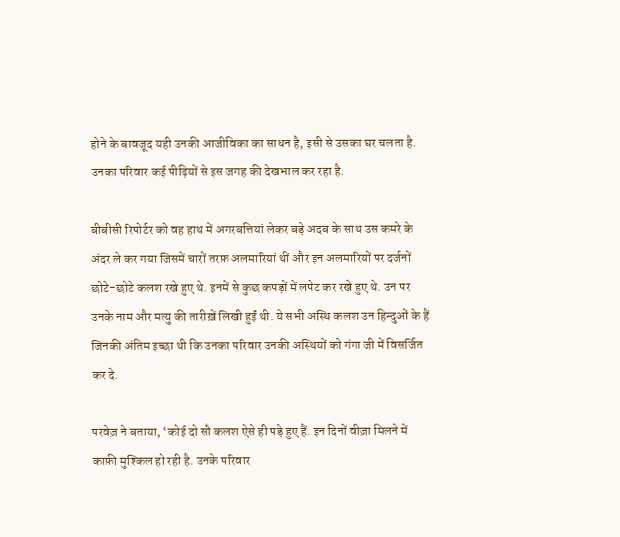होने के बावजूद यही उनकी आजीविका का साधन है, इसी से उसका घर चलता है. उनका परिवार कई पीढ़ियों से इस जगह की देखभाल कर रहा है.

बीबीसी रिपोर्टर को वह हाथ में अगरबत्तियां लेकर बड़े अदब के साथ उस कमरे के अंदर ले कर गया जिसमें चारों तरफ़ अलमारियां थीं और इन अलमारियों पर दर्जनों छोटे-छोटे कलश रखे हुए थे. इनमें से कुछ कपड़ों में लपेट कर रखे हुए थे. उन पर उनके नाम और मत्यु की तारीख़ें लिखी हुईं थी. ये सभी अस्थि कलश उन हिन्दुओं के हैं जिनकी अंतिम इच्छा थी कि उनका परिवार उनकी अस्थियों को गंगा जी में विसर्जित कर दे.

परवेज़ ने बताया, ‘कोई दो सौ कलश ऐसे ही पड़े हुए हैं. इन दिनों वीज़ा मिलने में काफ़ी मुश्किल हो रही है. उनके परिवार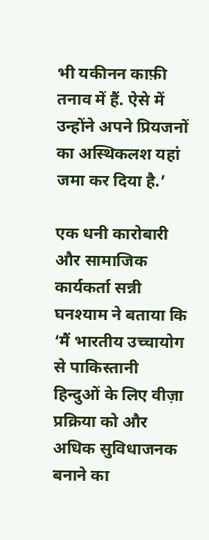भी यकीनन काफ़ी तनाव में हैं. ऐसे में उन्होंने अपने प्रियजनों का अस्थिकलश यहां जमा कर दिया है.’

एक धनी कारोबारी और सामाजिक कार्यकर्ता सन्नी घनश्याम ने बताया कि ‘मैं भारतीय उच्चायोग से पाकिस्तानी हिन्दुओं के लिए वीज़ा प्रक्रिया को और अधिक सुविधाजनक बनाने का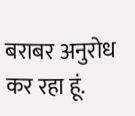बराबर अनुरोध कर रहा हूं.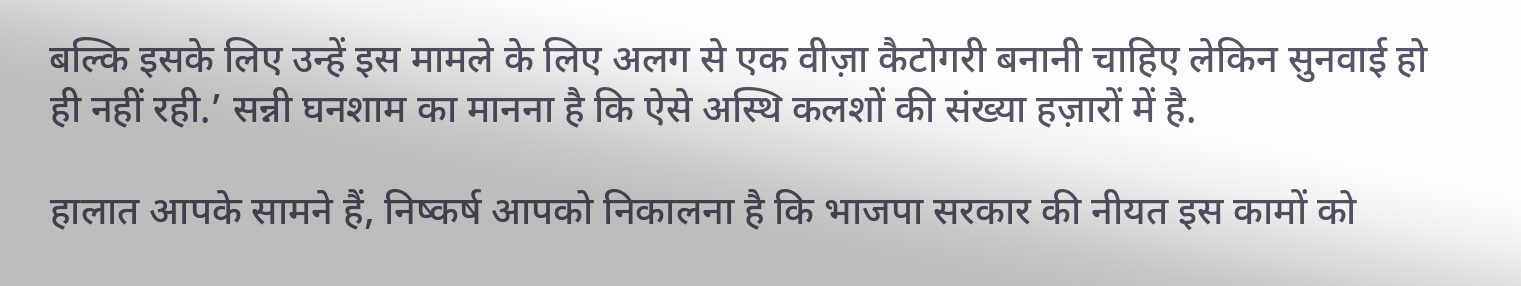बल्कि इसके लिए उन्हें इस मामले के लिए अलग से एक वीज़ा कैटोगरी बनानी चाहिए लेकिन सुनवाई हो ही नहीं रही.’ सन्नी घनशाम का मानना है कि ऐसे अस्थि कलशों की संख्या हज़ारों में है.

हालात आपके सामने हैं, निष्कर्ष आपको निकालना है कि भाजपा सरकार की नीयत इस कामों को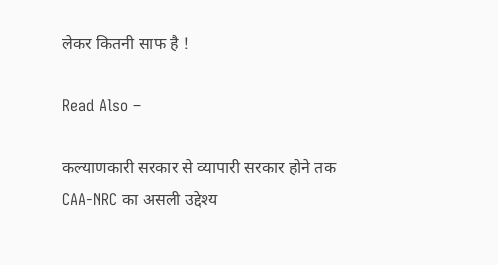लेकर कितनी साफ है !

Read Also –

कल्याणकारी सरकार से व्यापारी सरकार होने तक
CAA-NRC का असली उद्देश्य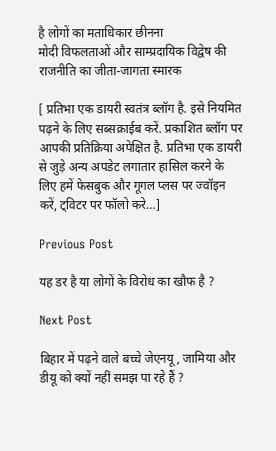है लोगों का मताधिकार छीनना
मोदी विफलताओं और साम्प्रदायिक विद्वेष की राजनीति का जीता-जागता स्मारक

[ प्रतिभा एक डायरी स्वतंत्र ब्लॉग है. इसे नियमित पढ़ने के लिए सब्सक्राईब करें. प्रकाशित ब्लॉग पर आपकी प्रतिक्रिया अपेक्षित है. प्रतिभा एक डायरी से जुड़े अन्य अपडेट लगातार हासिल करने के लिए हमें फेसबुक और गूगल प्लस पर ज्वॉइन करें, ट्विटर पर फॉलो करे…]

Previous Post

यह डर है या लोगों के विरोध का खौफ है ?

Next Post

बिहार में पढ़ने वाले बच्चे जेएनयू, जामिया और डीयू को क्यों नहीं समझ पा रहे हैं ?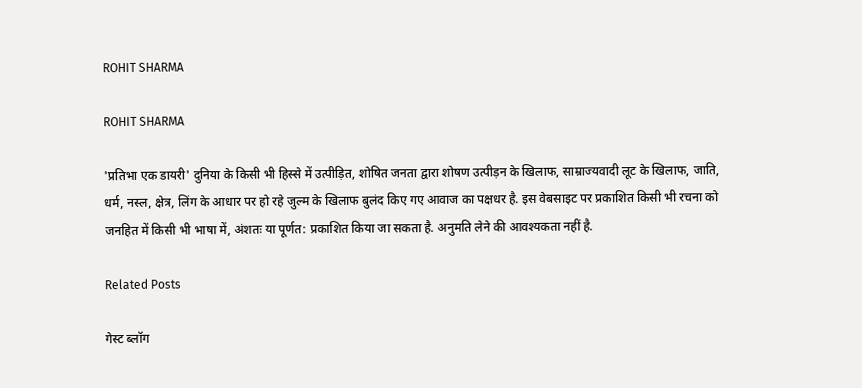ROHIT SHARMA

ROHIT SHARMA

'प्रतिभा एक डायरी' दुनिया के किसी भी हिस्से में उत्पीड़ित, शोषित जनता द्वारा शोषण उत्पीड़न के खिलाफ, साम्राज्यवादी लूट के खिलाफ, जाति, धर्म, नस्ल, क्षेत्र, लिंग के आधार पर हो रहे जुल्म के खिलाफ बुलंद किए गए आवाज का पक्षधर है. इस वेबसाइट पर प्रकाशित किसी भी रचना को जनहित में किसी भी भाषा में, अंशतः या पूर्णत: प्रकाशित किया जा सकता है. अनुमति लेने की आवश्यकता नहीं है.

Related Posts

गेस्ट ब्लॉग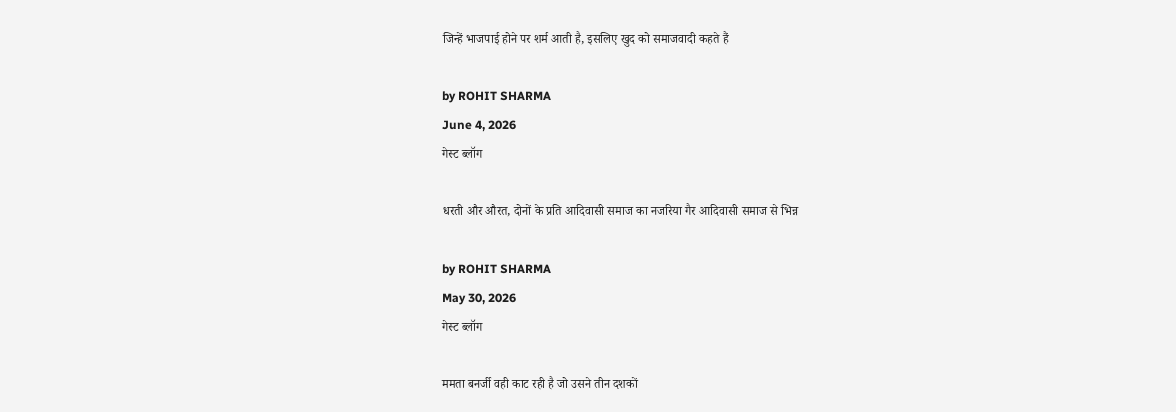जिन्हें भाजपाई होने पर शर्म आती है, इसलिए खुद को समाजवादी कहते हैं

by ROHIT SHARMA
June 4, 2026
गेस्ट ब्लॉग

धरती और औरत, दोनों के प्रति आदिवासी समाज का नजरिया गैर आदिवासी समाज से भिन्न

by ROHIT SHARMA
May 30, 2026
गेस्ट ब्लॉग

ममता बनर्जी वही काट रही है जो उसने तीन दशकों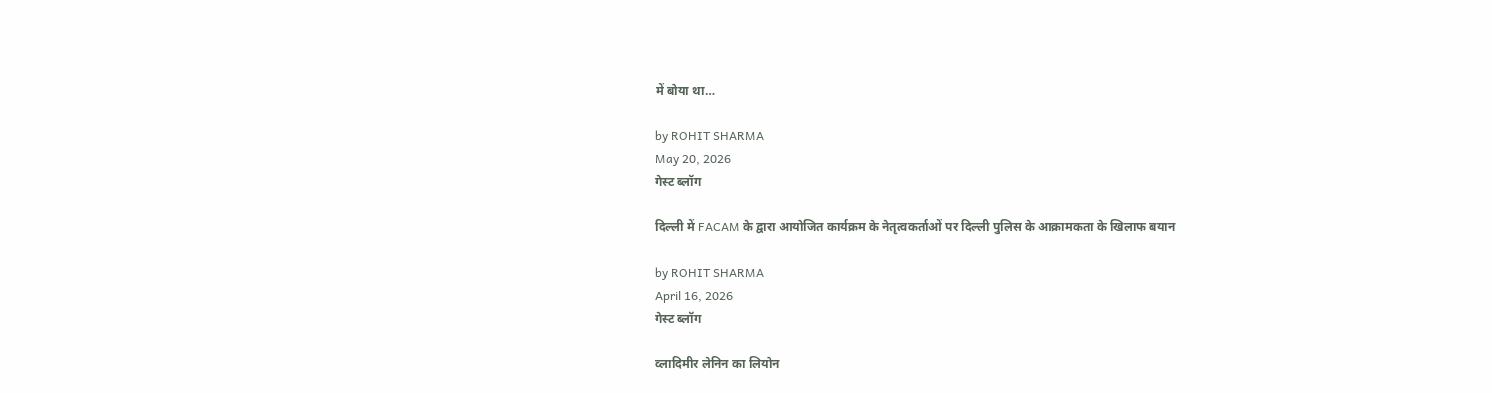में बोया था…

by ROHIT SHARMA
May 20, 2026
गेस्ट ब्लॉग

दिल्ली में FACAM के द्वारा आयोजित कार्यक्रम के नेतृत्वकर्ताओं पर दिल्ली पुलिस के आक्रामकता के खिलाफ बयान

by ROHIT SHARMA
April 16, 2026
गेस्ट ब्लॉग

व्लादिमीर लेनिन का लियोन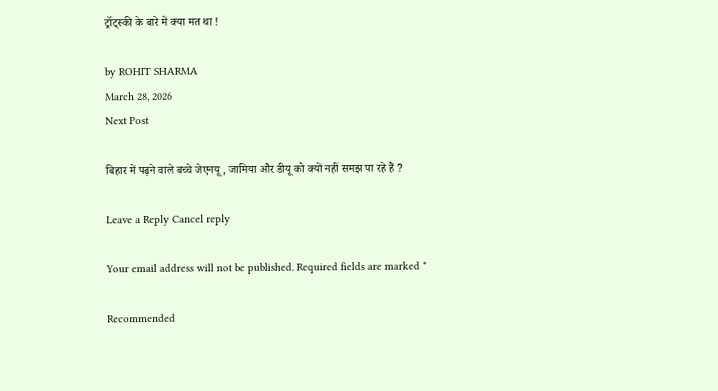ट्रॉट्स्की के बारे में क्या मत था !

by ROHIT SHARMA
March 28, 2026
Next Post

बिहार में पढ़ने वाले बच्चे जेएनयू, जामिया और डीयू को क्यों नहीं समझ पा रहे हैं ?

Leave a Reply Cancel reply

Your email address will not be published. Required fields are marked *

Recommended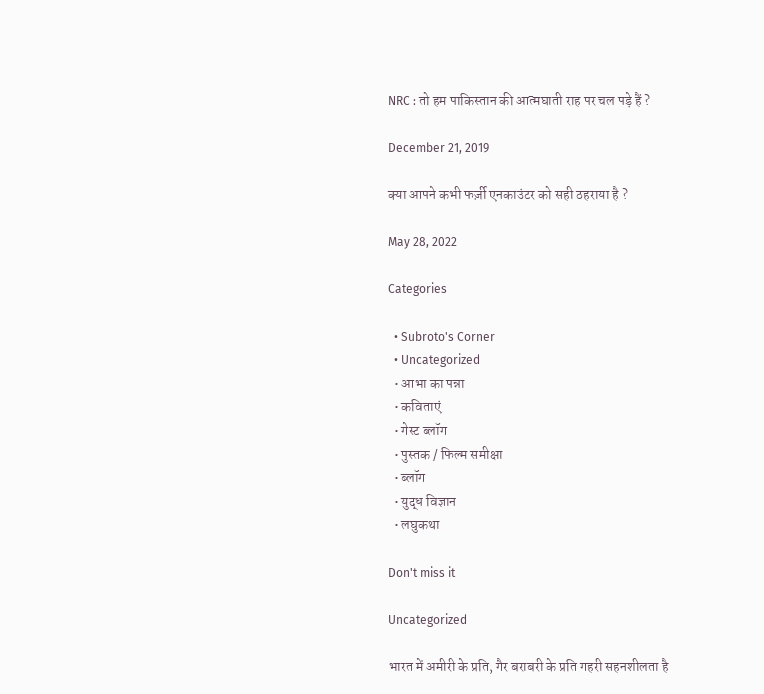NRC : तो हम पाकिस्तान की आत्मघाती राह पर चल पड़े हैं ?

December 21, 2019

क्या आपने कभी फर्ज़ी एनकाउंटर को सही ठहराया है ?

May 28, 2022

Categories

  • Subroto's Corner
  • Uncategorized
  • आभा का पन्ना
  • कविताएं
  • गेस्ट ब्लॉग
  • पुस्तक / फिल्म समीक्षा
  • ब्लॉग
  • युद्ध विज्ञान
  • लघुकथा

Don't miss it

Uncategorized

भारत में अमीरी के प्रति, गैर बराबरी के प्रति गहरी सहनशीलता है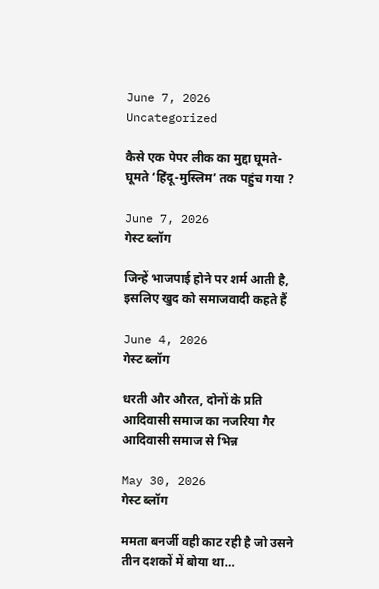June 7, 2026
Uncategorized

कैसे एक पेपर लीक का मुद्दा घूमते-घूमते ‘हिंदू-मुस्लिम’ तक पहुंच गया ?

June 7, 2026
गेस्ट ब्लॉग

जिन्हें भाजपाई होने पर शर्म आती है, इसलिए खुद को समाजवादी कहते हैं

June 4, 2026
गेस्ट ब्लॉग

धरती और औरत, दोनों के प्रति आदिवासी समाज का नजरिया गैर आदिवासी समाज से भिन्न

May 30, 2026
गेस्ट ब्लॉग

ममता बनर्जी वही काट रही है जो उसने तीन दशकों में बोया था…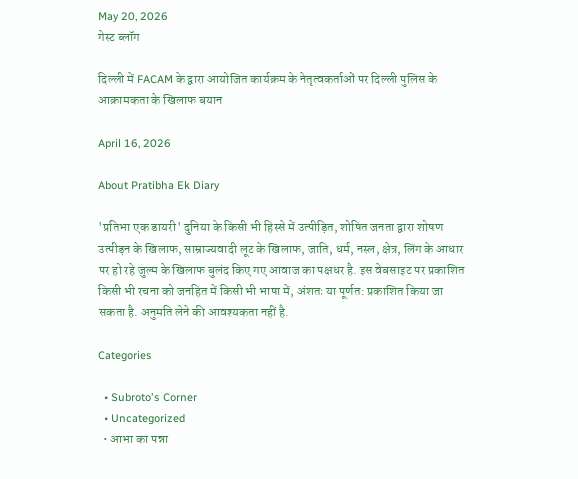May 20, 2026
गेस्ट ब्लॉग

दिल्ली में FACAM के द्वारा आयोजित कार्यक्रम के नेतृत्वकर्ताओं पर दिल्ली पुलिस के आक्रामकता के खिलाफ बयान

April 16, 2026

About Pratibha Ek Diary

'प्रतिभा एक डायरी' दुनिया के किसी भी हिस्से में उत्पीड़ित, शोषित जनता द्वारा शोषण उत्पीड़न के खिलाफ, साम्राज्यवादी लूट के खिलाफ, जाति, धर्म, नस्ल, क्षेत्र, लिंग के आधार पर हो रहे जुल्म के खिलाफ बुलंद किए गए आवाज का पक्षधर है. इस वेबसाइट पर प्रकाशित किसी भी रचना को जनहित में किसी भी भाषा में, अंशतः या पूर्णत: प्रकाशित किया जा सकता है. अनुमति लेने की आवश्यकता नहीं है.

Categories

  • Subroto's Corner
  • Uncategorized
  • आभा का पन्ना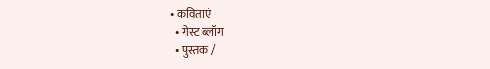• कविताएं
  • गेस्ट ब्लॉग
  • पुस्तक /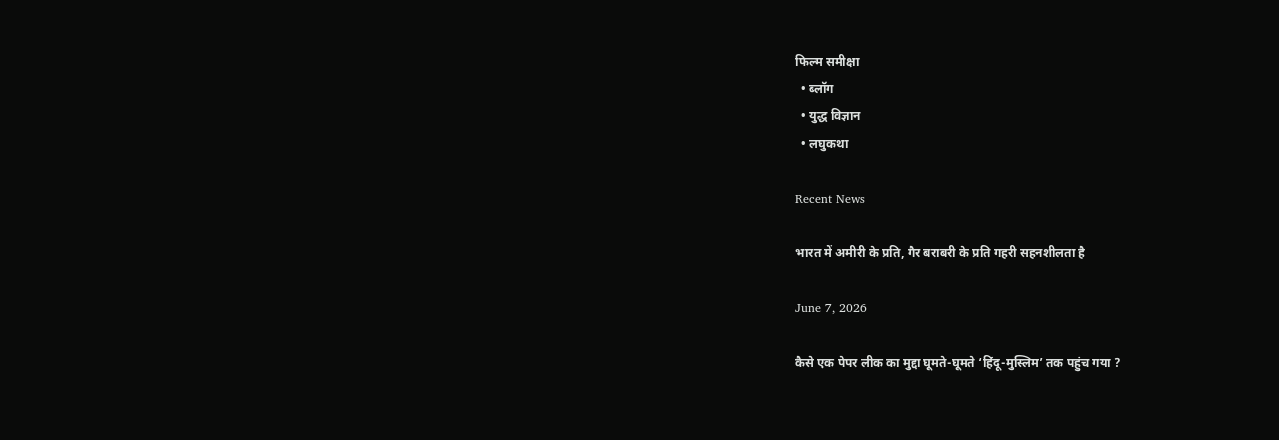फिल्म समीक्षा
  • ब्लॉग
  • युद्ध विज्ञान
  • लघुकथा

Recent News

भारत में अमीरी के प्रति, गैर बराबरी के प्रति गहरी सहनशीलता है

June 7, 2026

कैसे एक पेपर लीक का मुद्दा घूमते-घूमते ‘हिंदू-मुस्लिम’ तक पहुंच गया ?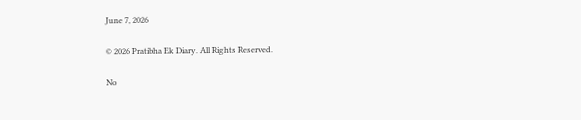June 7, 2026

© 2026 Pratibha Ek Diary. All Rights Reserved.

No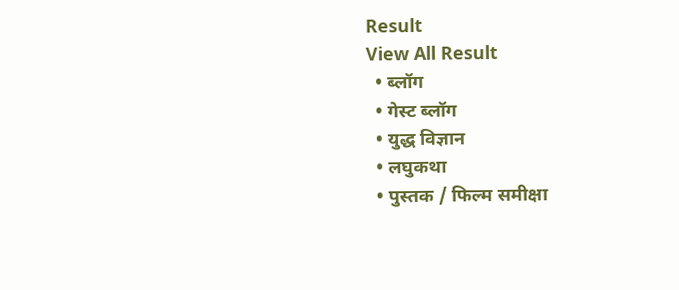Result
View All Result
  • ब्लॉग
  • गेस्ट ब्लॉग
  • युद्ध विज्ञान
  • लघुकथा
  • पुस्तक / फिल्म समीक्षा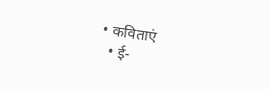• कविताएं
  • ई-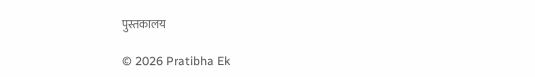पुस्तकालय

© 2026 Pratibha Ek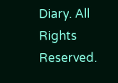Diary. All Rights Reserved.